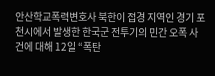안산학교폭력변호사 북한이 접경 지역인 경기 포천시에서 발생한 한국군 전투기의 민간 오폭 사건에 대해 12일 “폭탄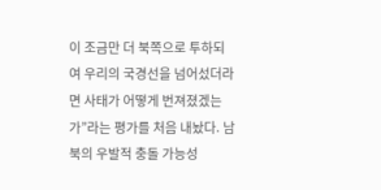이 조금만 더 북쪽으로 투하되여 우리의 국경선을 넘어섰더라면 사태가 어떻게 번져졌겠는가”라는 평가를 처음 내놨다. 남북의 우발적 충돌 가능성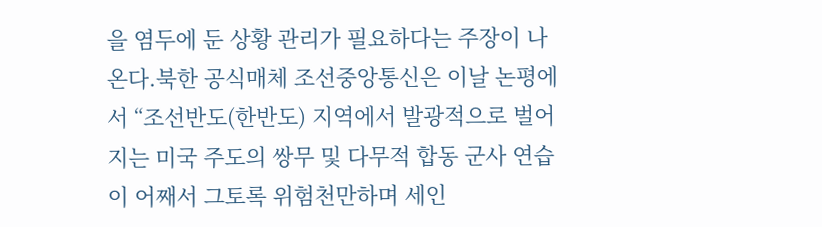을 염두에 둔 상황 관리가 필요하다는 주장이 나온다.북한 공식매체 조선중앙통신은 이날 논평에서 “조선반도(한반도) 지역에서 발광적으로 벌어지는 미국 주도의 쌍무 및 다무적 합동 군사 연습이 어째서 그토록 위험천만하며 세인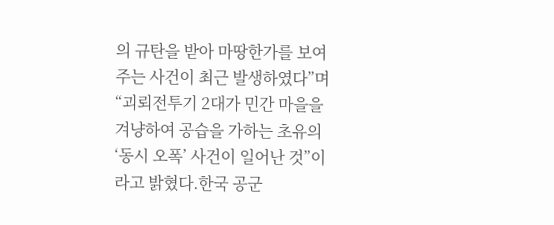의 규탄을 받아 마땅한가를 보여주는 사건이 최근 발생하였다”며 “괴뢰전투기 2대가 민간 마을을 겨냥하여 공습을 가하는 초유의 ‘동시 오폭’ 사건이 일어난 것”이라고 밝혔다.한국 공군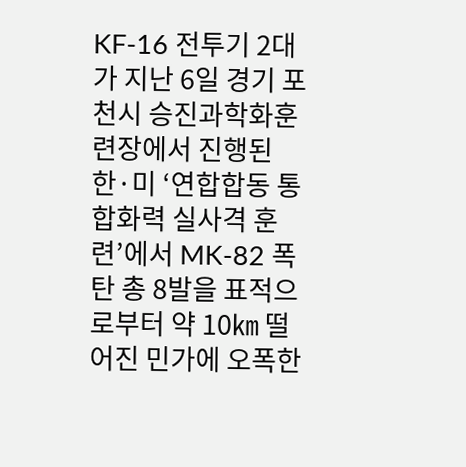KF-16 전투기 2대가 지난 6일 경기 포천시 승진과학화훈련장에서 진행된 한·미 ‘연합합동 통합화력 실사격 훈련’에서 MK-82 폭탄 총 8발을 표적으로부터 약 10㎞ 떨어진 민가에 오폭한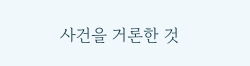사건을 거론한 것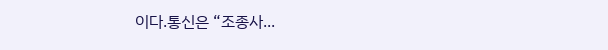이다.통신은 “조종사...